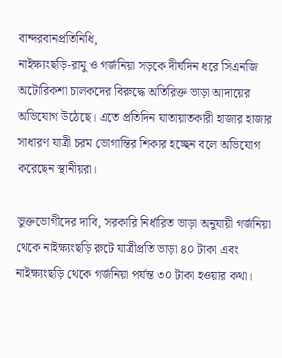বান্দরবানপ্রতিনিধি,
নাইক্ষ্যংছড়ি-রামু ও গর্জনিয়া সড়কে দীর্ঘদিন ধরে সিএনজি অটোরিকশা চালকদের বিরুদ্ধে অতিরিক্ত ভাড়া আদায়ের অভিযোগ উঠেছে। এতে প্রতিদিন যাতায়াতকারী হাজার হাজার সাধারণ যাত্রী চরম ভোগান্তির শিকার হচ্ছেন বলে অভিযোগ করেছেন স্থানীয়রা।

ভুক্তভোগীদের দাবি, সরকারি নির্ধারিত ভাড়া অনুযায়ী গর্জনিয়া থেকে নাইক্ষ্যংছড়ি রুটে যাত্রীপ্রতি ভাড়া ৪০ টাকা এবং নাইক্ষ্যংছড়ি থেকে গর্জনিয়া পর্যন্ত ৩০ টাকা হওয়ার কথা।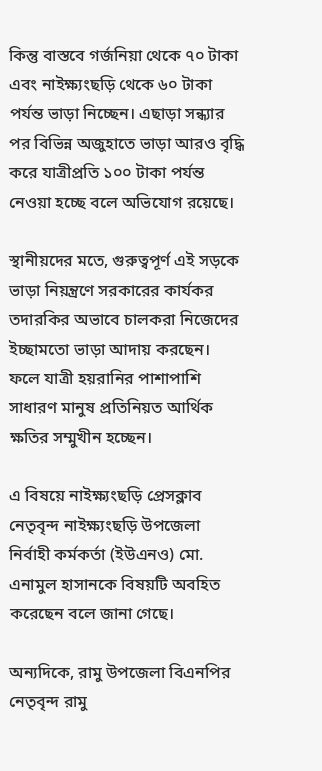কিন্তু বাস্তবে গর্জনিয়া থেকে ৭০ টাকা এবং নাইক্ষ্যংছড়ি থেকে ৬০ টাকা পর্যন্ত ভাড়া নিচ্ছেন। এছাড়া সন্ধ্যার পর বিভিন্ন অজুহাতে ভাড়া আরও বৃদ্ধি করে যাত্রীপ্রতি ১০০ টাকা পর্যন্ত নেওয়া হচ্ছে বলে অভিযোগ রয়েছে।

স্থানীয়দের মতে, গুরুত্বপূর্ণ এই সড়কে ভাড়া নিয়ন্ত্রণে সরকারের কার্যকর তদারকির অভাবে চালকরা নিজেদের ইচ্ছামতো ভাড়া আদায় করছেন। ফলে যাত্রী হয়রানির পাশাপাশি সাধারণ মানুষ প্রতিনিয়ত আর্থিক ক্ষতির সম্মুখীন হচ্ছেন।

এ বিষয়ে নাইক্ষ্যংছড়ি প্রেসক্লাব নেতৃবৃন্দ নাইক্ষ্যংছড়ি উপজেলা নির্বাহী কর্মকর্তা (ইউএনও) মো. এনামুল হাসানকে বিষয়টি অবহিত করেছেন বলে জানা গেছে।

অন্যদিকে, রামু উপজেলা বিএনপির নেতৃবৃন্দ রামু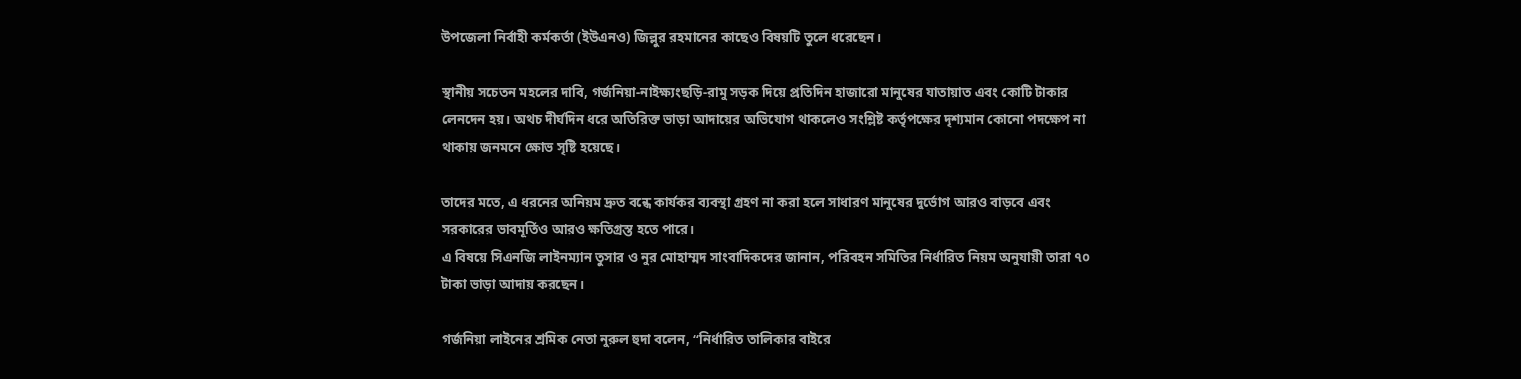উপজেলা নির্বাহী কর্মকর্তা (ইউএনও) জিল্লুর রহমানের কাছেও বিষয়টি তুলে ধরেছেন।

স্থানীয় সচেতন মহলের দাবি, গর্জনিয়া-নাইক্ষ্যংছড়ি-রামু সড়ক দিয়ে প্রতিদিন হাজারো মানুষের যাতায়াত এবং কোটি টাকার লেনদেন হয়। অথচ দীর্ঘদিন ধরে অতিরিক্ত ভাড়া আদায়ের অভিযোগ থাকলেও সংশ্লিষ্ট কর্তৃপক্ষের দৃশ্যমান কোনো পদক্ষেপ না থাকায় জনমনে ক্ষোভ সৃষ্টি হয়েছে।

তাদের মতে, এ ধরনের অনিয়ম দ্রুত বন্ধে কার্যকর ব্যবস্থা গ্রহণ না করা হলে সাধারণ মানুষের দুর্ভোগ আরও বাড়বে এবং সরকারের ভাবমূর্তিও আরও ক্ষতিগ্রস্ত হতে পারে।
এ বিষয়ে সিএনজি লাইনম্যান তুসার ও নুর মোহাম্মদ সাংবাদিকদের জানান, পরিবহন সমিতির নির্ধারিত নিয়ম অনুযায়ী তারা ৭০ টাকা ভাড়া আদায় করছেন।

গর্জনিয়া লাইনের শ্রমিক নেতা নুরুল হুদা বলেন, “নির্ধারিত তালিকার বাইরে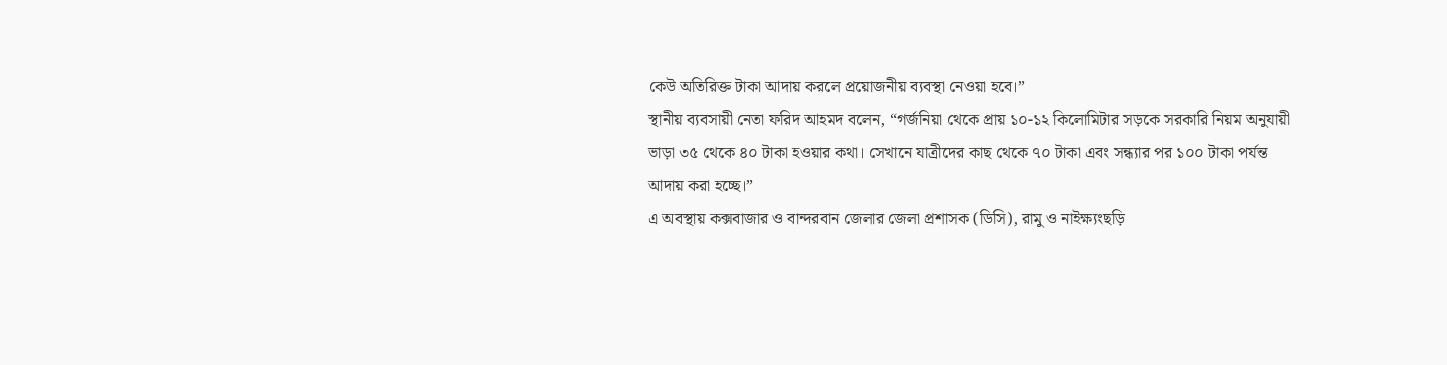কেউ অতিরিক্ত টাকা আদায় করলে প্রয়োজনীয় ব্যবস্থা নেওয়া হবে।”
স্থানীয় ব্যবসায়ী নেতা ফরিদ আহমদ বলেন, “গর্জনিয়া থেকে প্রায় ১০-১২ কিলোমিটার সড়কে সরকারি নিয়ম অনুযায়ী ভাড়া ৩৫ থেকে ৪০ টাকা হওয়ার কথা। সেখানে যাত্রীদের কাছ থেকে ৭০ টাকা এবং সন্ধ্যার পর ১০০ টাকা পর্যন্ত আদায় করা হচ্ছে।”
এ অবস্থায় কক্সবাজার ও বান্দরবান জেলার জেলা প্রশাসক (ডিসি), রামু ও নাইক্ষ্যংছড়ি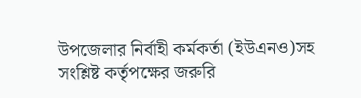উপজেলার নির্বাহী কর্মকর্তা (ইউএনও)সহ সংশ্লিষ্ট কর্তৃপক্ষের জরুরি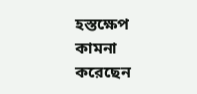হস্তক্ষেপ কামনা করেছেন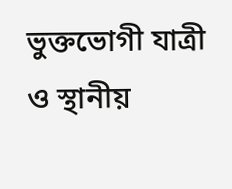ভুক্তভোগী যাত্রী ও স্থানীয়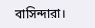বাসিন্দারা।